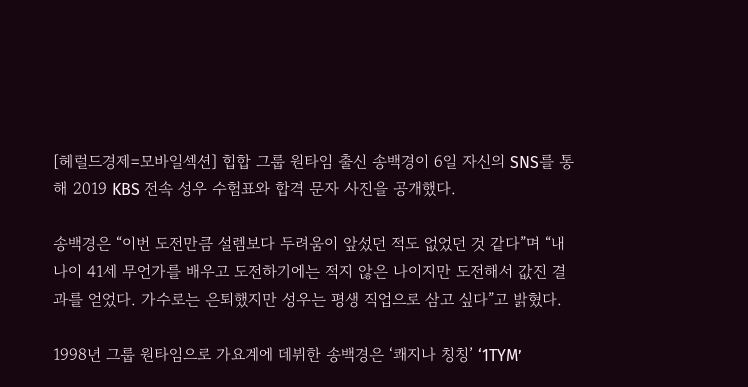[헤럴드경제=모바일섹션] 힙합 그룹 원타임 출신 송백경이 6일 자신의 SNS를 통해 2019 KBS 전속 성우 수험표와 합격 문자 사진을 공개했다.

송백경은 “이번 도전만큼 설렘보다 두려움이 앞섰던 적도 없었던 것 같다”며 “내 나이 41세 무언가를 배우고 도전하기에는 적지 않은 나이지만 도전해서 값진 결과를 얻었다. 가수로는 은퇴했지만 성우는 평생 직업으로 삼고 싶다”고 밝혔다.

1998년 그룹 원타임으로 가요계에 데뷔한 송백경은 ‘쾌지나 칭칭’ ‘1TYM’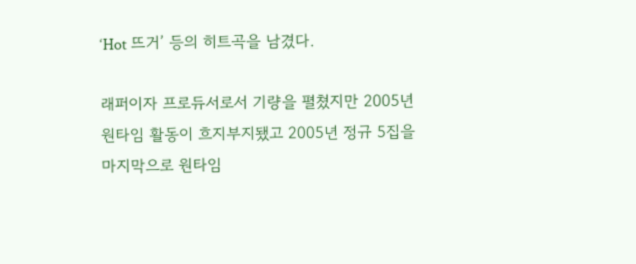‘Hot 뜨거’ 등의 히트곡을 남겼다.

래퍼이자 프로듀서로서 기량을 펼쳤지만 2005년 원타임 활동이 흐지부지됐고 2005년 정규 5집을 마지막으로 원타임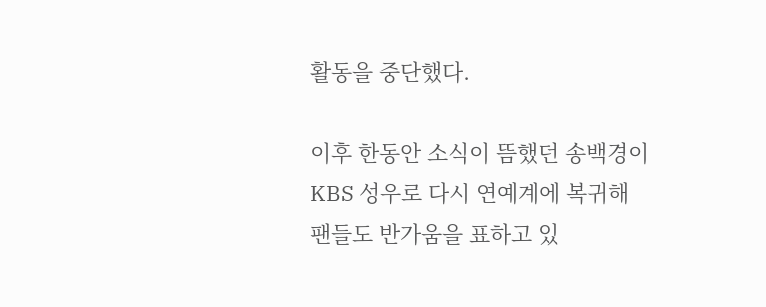활동을 중단했다.

이후 한동안 소식이 뜸했던 송백경이 KBS 성우로 다시 연예계에 복귀해 팬들도 반가움을 표하고 있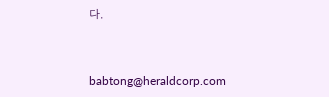다.


babtong@heraldcorp.com